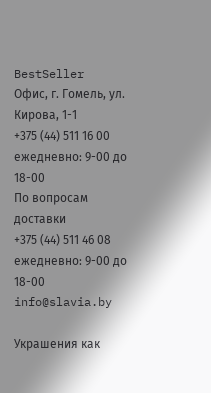BestSeller
Офис, г. Гомель, ул. Кирова, 1-1
+375 (44) 511 16 00
ежедневно: 9-00 до 18-00
По вопросам доставки
+375 (44) 511 46 08
ежедневно: 9-00 до 18-00
info@slavia.by

Украшения как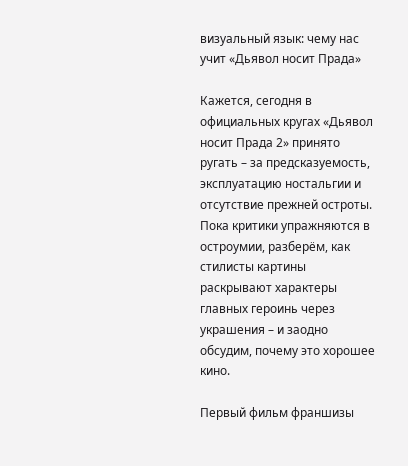визуальный язык: чему нас учит «Дьявол носит Прада»

Кажется, сегодня в официальных кругах «Дьявол носит Прада 2» принято ругать – за предсказуемость, эксплуатацию ностальгии и отсутствие прежней остроты. Пока критики упражняются в остроумии, разберём, как стилисты картины раскрывают характеры главных героинь через украшения – и заодно обсудим, почему это хорошее кино.

Первый фильм франшизы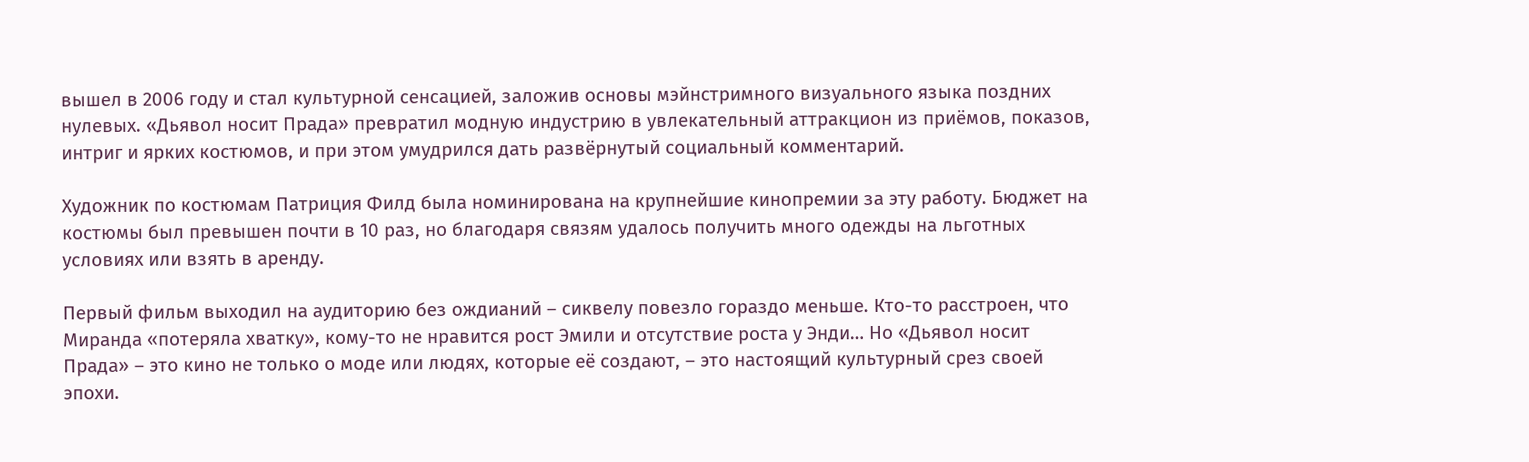вышел в 2006 году и стал культурной сенсацией, заложив основы мэйнстримного визуального языка поздних нулевых. «Дьявол носит Прада» превратил модную индустрию в увлекательный аттракцион из приёмов, показов, интриг и ярких костюмов, и при этом умудрился дать развёрнутый социальный комментарий.

Художник по костюмам Патриция Филд была номинирована на крупнейшие кинопремии за эту работу. Бюджет на костюмы был превышен почти в 10 раз, но благодаря связям удалось получить много одежды на льготных условиях или взять в аренду.

Первый фильм выходил на аудиторию без ождианий – сиквелу повезло гораздо меньше. Кто-то расстроен, что Миранда «потеряла хватку», кому-то не нравится рост Эмили и отсутствие роста у Энди… Но «Дьявол носит Прада» – это кино не только о моде или людях, которые её создают, – это настоящий культурный срез своей эпохи.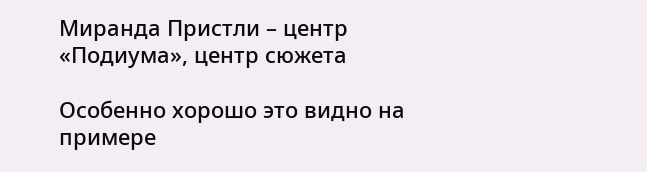Миранда Пристли – центр «Подиума», центр сюжета

Особенно хорошо это видно на примере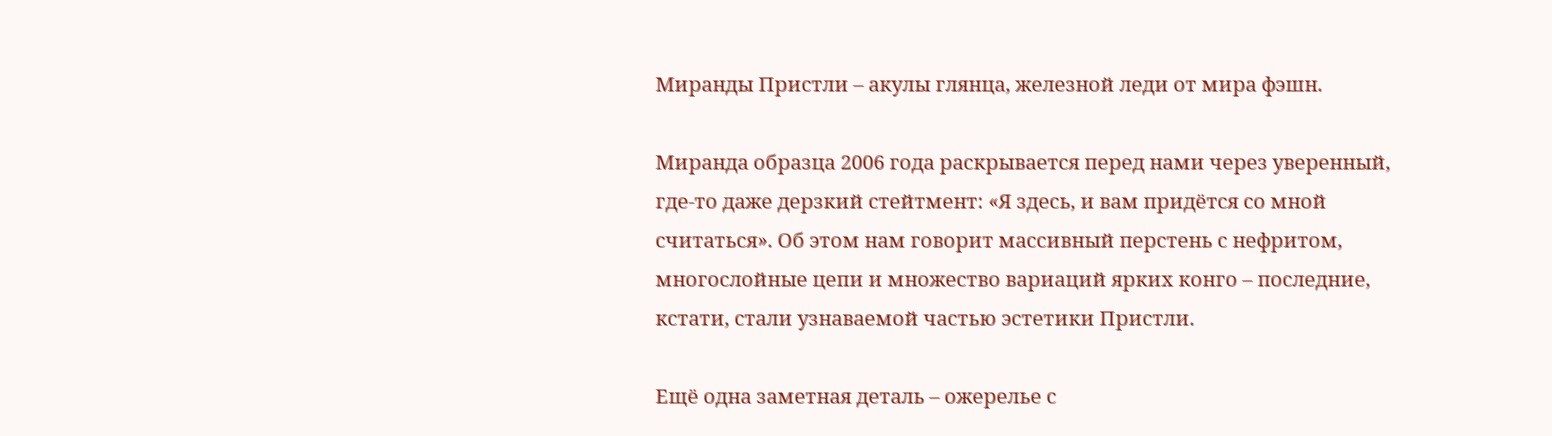Миранды Пристли – акулы глянца, железной леди от мира фэшн.

Миранда образца 2006 года раскрывается перед нами через уверенный, где-то даже дерзкий стейтмент: «Я здесь, и вам придётся со мной считаться». Об этом нам говорит массивный перстень с нефритом, многослойные цепи и множество вариаций ярких конго – последние, кстати, стали узнаваемой частью эстетики Пристли.

Ещё одна заметная деталь – ожерелье с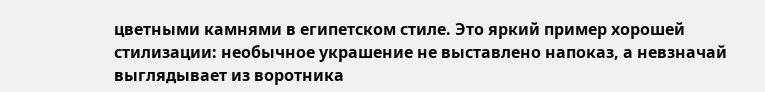цветными камнями в египетском стиле. Это яркий пример хорошей стилизации: необычное украшение не выставлено напоказ, а невзначай выглядывает из воротника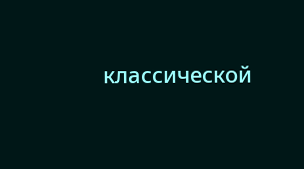классической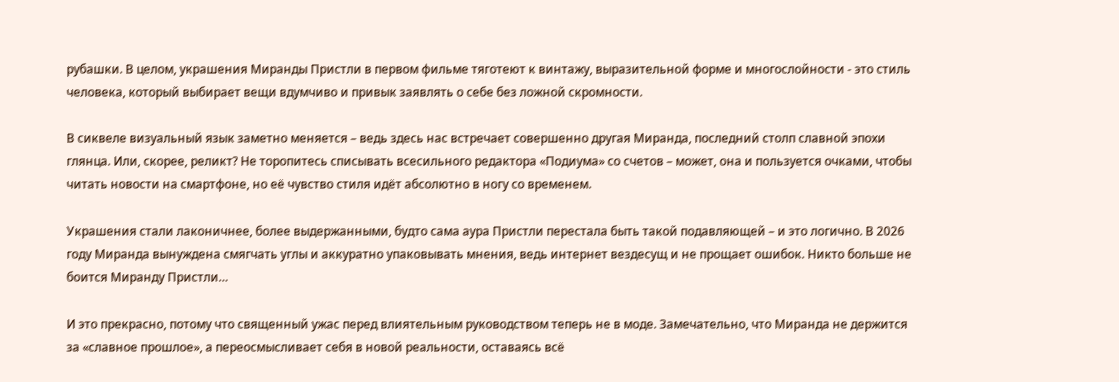рубашки. В целом, украшения Миранды Пристли в первом фильме тяготеют к винтажу, выразительной форме и многослойности - это стиль человека, который выбирает вещи вдумчиво и привык заявлять о себе без ложной скромности.

В сиквеле визуальный язык заметно меняется – ведь здесь нас встречает совершенно другая Миранда, последний столп славной эпохи глянца. Или, скорее, реликт? Не торопитесь списывать всесильного редактора «Подиума» со счетов – может, она и пользуется очками, чтобы читать новости на смартфоне, но её чувство стиля идёт абсолютно в ногу со временем.

Украшения стали лаконичнее, более выдержанными, будто сама аура Пристли перестала быть такой подавляющей – и это логично. В 2026 году Миранда вынуждена смягчать углы и аккуратно упаковывать мнения, ведь интернет вездесущ и не прощает ошибок. Никто больше не боится Миранду Пристли…

И это прекрасно, потому что священный ужас перед влиятельным руководством теперь не в моде. Замечательно, что Миранда не держится за «славное прошлое», а переосмысливает себя в новой реальности, оставаясь всё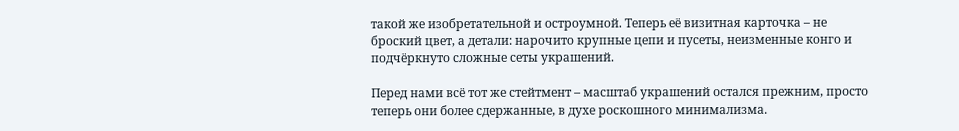такой же изобретательной и остроумной. Теперь её визитная карточка – не броский цвет, а детали: нарочито крупные цепи и пусеты, неизменные конго и подчёркнуто сложные сеты украшений.

Перед нами всё тот же стейтмент – масштаб украшений остался прежним, просто теперь они более сдержанные, в духе роскошного минимализма.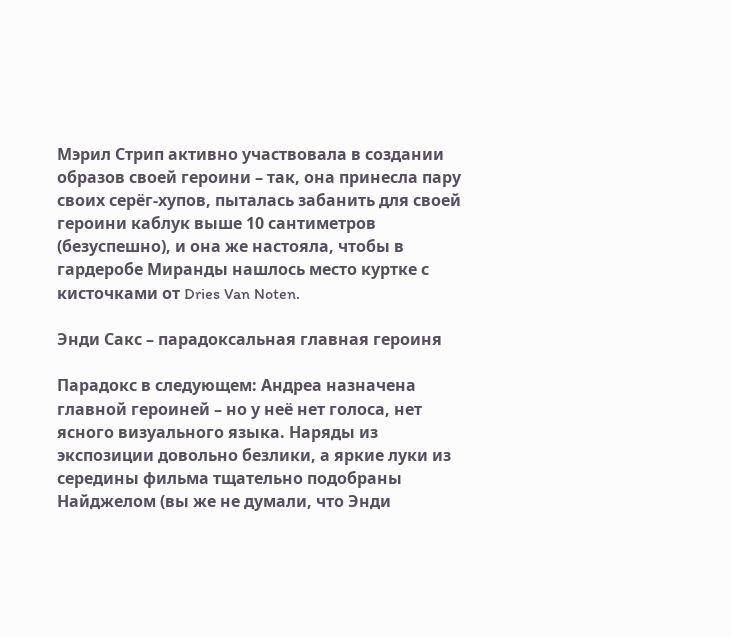Мэрил Стрип активно участвовала в создании образов своей героини – так, она принесла пару своих серёг-хупов, пыталась забанить для своей героини каблук выше 10 сантиметров (безуспешно), и она же настояла, чтобы в гардеробе Миранды нашлось место куртке с кисточками от Dries Van Noten.

Энди Сакс – парадоксальная главная героиня

Парадокс в следующем: Андреа назначена главной героиней – но у неё нет голоса, нет ясного визуального языка. Наряды из экспозиции довольно безлики, а яркие луки из середины фильма тщательно подобраны Найджелом (вы же не думали, что Энди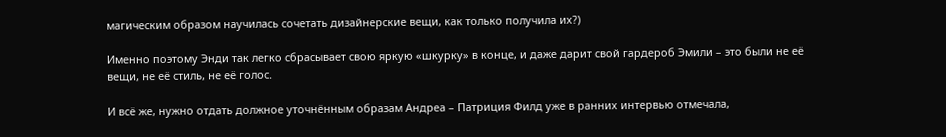магическим образом научилась сочетать дизайнерские вещи, как только получила их?)

Именно поэтому Энди так легко сбрасывает свою яркую «шкурку» в конце, и даже дарит свой гардероб Эмили – это были не её вещи, не её стиль, не её голос.

И всё же, нужно отдать должное уточнённым образам Андреа – Патриция Филд уже в ранних интервью отмечала,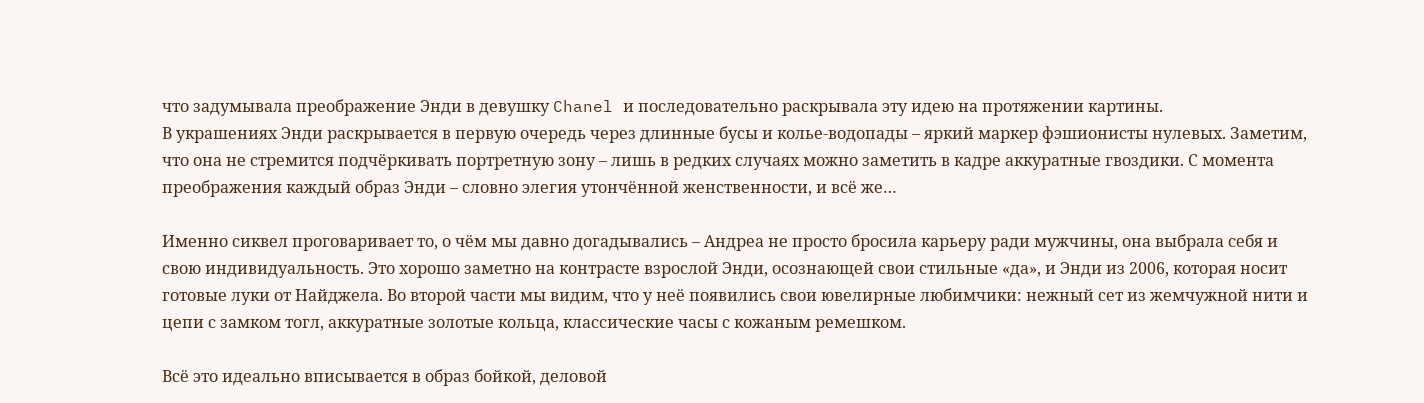что задумывала преображение Энди в девушку Chanel и последовательно раскрывала эту идею на протяжении картины.
В украшениях Энди раскрывается в первую очередь через длинные бусы и колье-водопады – яркий маркер фэшионисты нулевых. Заметим, что она не стремится подчёркивать портретную зону – лишь в редких случаях можно заметить в кадре аккуратные гвоздики. С момента преображения каждый образ Энди – словно элегия утончённой женственности, и всё же…

Именно сиквел проговаривает то, о чём мы давно догадывались – Андреа не просто бросила карьеру ради мужчины, она выбрала себя и свою индивидуальность. Это хорошо заметно на контрасте взрослой Энди, осознающей свои стильные «да», и Энди из 2006, которая носит готовые луки от Найджела. Во второй части мы видим, что у неё появились свои ювелирные любимчики: нежный сет из жемчужной нити и цепи с замком тогл, аккуратные золотые кольца, классические часы с кожаным ремешком.

Всё это идеально вписывается в образ бойкой, деловой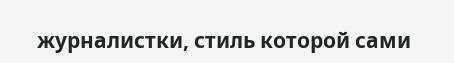журналистки, стиль которой сами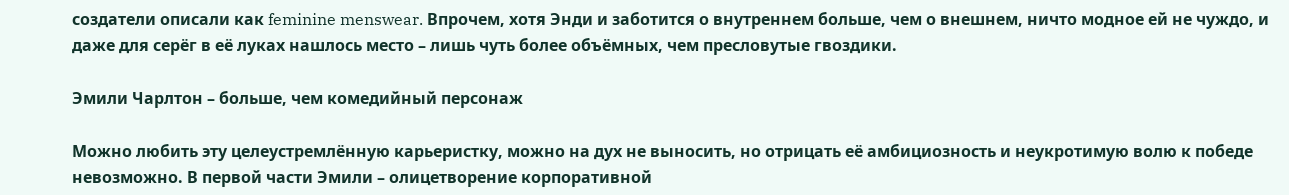создатели описали как feminine menswear. Впрочем, хотя Энди и заботится о внутреннем больше, чем о внешнем, ничто модное ей не чуждо, и даже для серёг в её луках нашлось место – лишь чуть более объёмных, чем пресловутые гвоздики.

Эмили Чарлтон – больше, чем комедийный персонаж

Можно любить эту целеустремлённую карьеристку, можно на дух не выносить, но отрицать её амбициозность и неукротимую волю к победе невозможно. В первой части Эмили – олицетворение корпоративной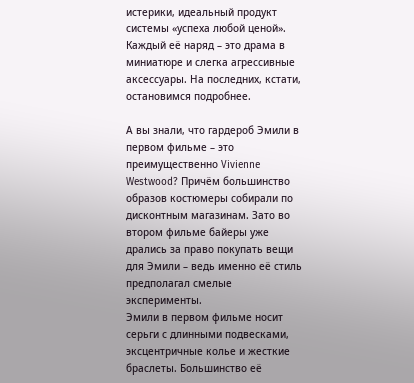истерики, идеальный продукт системы «успеха любой ценой». Каждый её наряд – это драма в миниатюре и слегка агрессивные аксессуары. На последних, кстати, остановимся подробнее.

А вы знали, что гардероб Эмили в первом фильме – это преимущественно Vivienne Westwood? Причём большинство образов костюмеры собирали по дисконтным магазинам. Зато во втором фильме байеры уже дрались за право покупать вещи для Эмили – ведь именно её стиль предполагал смелые эксперименты.
Эмили в первом фильме носит серьги с длинными подвесками, эксцентричные колье и жесткие браслеты. Большинство её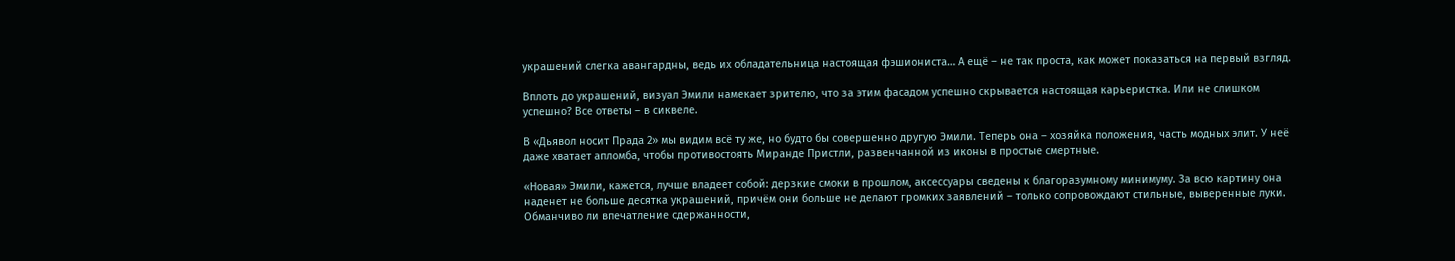украшений слегка авангардны, ведь их обладательница настоящая фэшиониста… А ещё – не так проста, как может показаться на первый взгляд.

Вплоть до украшений, визуал Эмили намекает зрителю, что за этим фасадом успешно скрывается настоящая карьеристка. Или не слишком успешно? Все ответы – в сиквеле.

В «Дьявол носит Прада 2» мы видим всё ту же, но будто бы совершенно другую Эмили. Теперь она – хозяйка положения, часть модных элит. У неё даже хватает апломба, чтобы противостоять Миранде Пристли, развенчанной из иконы в простые смертные.

«Новая» Эмили, кажется, лучше владеет собой: дерзкие смоки в прошлом, аксессуары сведены к благоразумному минимуму. За всю картину она наденет не больше десятка украшений, причём они больше не делают громких заявлений – только сопровождают стильные, выверенные луки. Обманчиво ли впечатление сдержанности,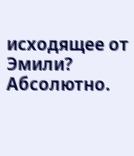исходящее от Эмили? Абсолютно.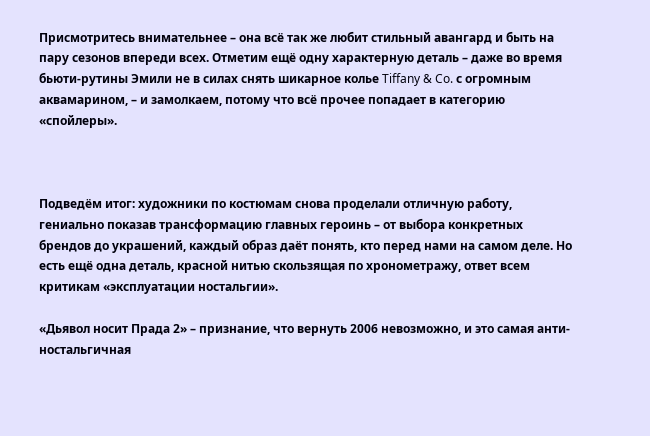Присмотритесь внимательнее – она всё так же любит стильный авангард и быть на пару сезонов впереди всех. Отметим ещё одну характерную деталь – даже во время бьюти-рутины Эмили не в силах снять шикарное колье Tiffany & Co. с огромным аквамарином, – и замолкаем, потому что всё прочее попадает в категорию «спойлеры».



Подведём итог: художники по костюмам снова проделали отличную работу, гениально показав трансформацию главных героинь – от выбора конкретных брендов до украшений, каждый образ даёт понять, кто перед нами на самом деле. Но есть ещё одна деталь, красной нитью скользящая по хронометражу, ответ всем критикам «эксплуатации ностальгии».

«Дьявол носит Прада 2» – признание, что вернуть 2006 невозможно, и это самая анти-ностальгичная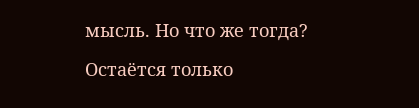мысль. Но что же тогда?

Остаётся только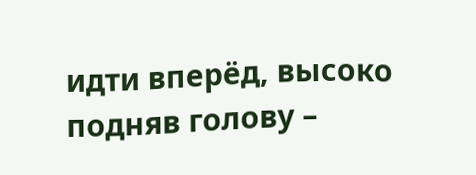идти вперёд, высоко подняв голову –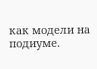как модели на подиуме.